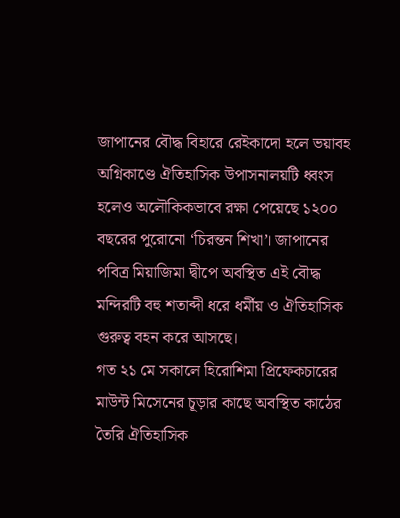জাপানের বৌদ্ধ বিহারে রেইকাদো হলে ভয়াবহ অগ্নিকাণ্ডে ঐতিহাসিক উপাসনালয়টি ধ্বংস হলেও অলৌকিকভাবে রক্ষা পেয়েছে ১২০০ বছরের পুরোনো ‘চিরন্তন শিখা’। জাপানের পবিত্র মিয়াজিমা দ্বীপে অবস্থিত এই বৌদ্ধ মন্দিরটি বহু শতাব্দী ধরে ধর্মীয় ও ঐতিহাসিক গুরুত্ব বহন করে আসছে।
গত ২১ মে সকালে হিরোশিমা প্রিফেকচারের মাউন্ট মিসেনের চূড়ার কাছে অবস্থিত কাঠের তৈরি ঐতিহাসিক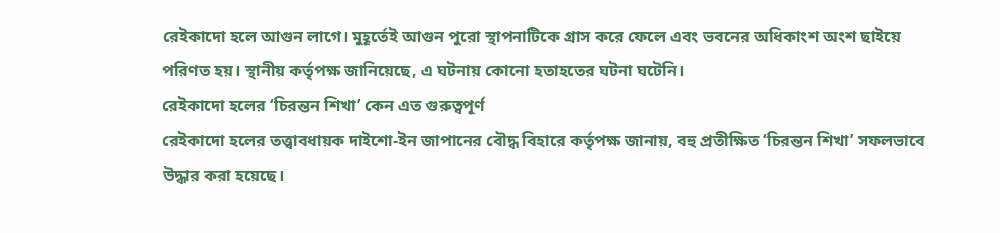রেইকাদো হলে আগুন লাগে। মুহূর্তেই আগুন পুরো স্থাপনাটিকে গ্রাস করে ফেলে এবং ভবনের অধিকাংশ অংশ ছাইয়ে পরিণত হয়। স্থানীয় কর্তৃপক্ষ জানিয়েছে, এ ঘটনায় কোনো হতাহতের ঘটনা ঘটেনি।
রেইকাদো হলের ‘চিরন্তন শিখা’ কেন এত গুরুত্বপূর্ণ
রেইকাদো হলের তত্ত্বাবধায়ক দাইশো-ইন জাপানের বৌদ্ধ বিহারে কর্তৃপক্ষ জানায়, বহু প্রতীক্ষিত ‘চিরন্তন শিখা’ সফলভাবে উদ্ধার করা হয়েছে।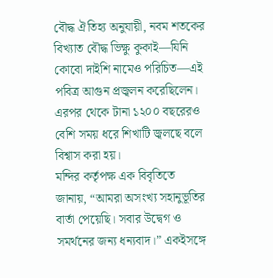বৌদ্ধ ঐতিহ্য অনুযায়ী, নবম শতকের বিখ্যাত বৌদ্ধ ভিক্ষু কুকাই—যিনি কোবো দাইশি নামেও পরিচিত—এই পবিত্র আগুন প্রজ্বলন করেছিলেন। এরপর থেকে টানা ১২০০ বছরেরও বেশি সময় ধরে শিখাটি জ্বলছে বলে বিশ্বাস করা হয়।
মন্দির কর্তৃপক্ষ এক বিবৃতিতে জানায়, “আমরা অসংখ্য সহানুভূতির বার্তা পেয়েছি। সবার উদ্বেগ ও সমর্থনের জন্য ধন্যবাদ।” একইসঙ্গে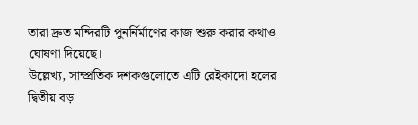তারা দ্রুত মন্দিরটি পুনর্নির্মাণের কাজ শুরু করার কথাও ঘোষণা দিয়েছে।
উল্লেখ্য, সাম্প্রতিক দশকগুলোতে এটি রেইকাদো হলের দ্বিতীয় বড়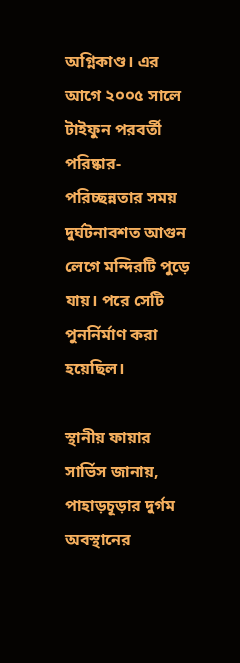অগ্নিকাণ্ড। এর আগে ২০০৫ সালে টাইফুন পরবর্তী পরিষ্কার-পরিচ্ছন্নতার সময় দুর্ঘটনাবশত আগুন লেগে মন্দিরটি পুড়ে যায়। পরে সেটি পুনর্নির্মাণ করা হয়েছিল।

স্থানীয় ফায়ার সার্ভিস জানায়, পাহাড়চূড়ার দুর্গম অবস্থানের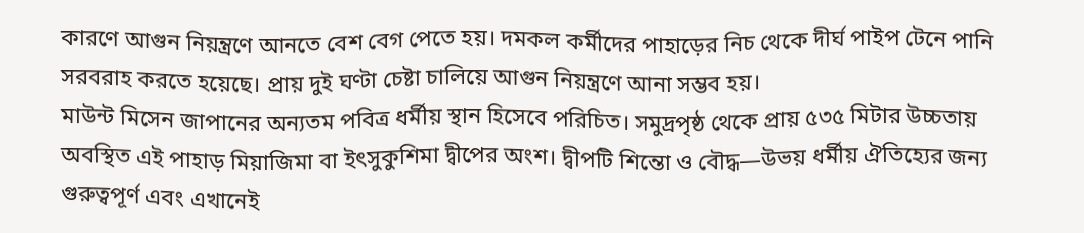কারণে আগুন নিয়ন্ত্রণে আনতে বেশ বেগ পেতে হয়। দমকল কর্মীদের পাহাড়ের নিচ থেকে দীর্ঘ পাইপ টেনে পানি সরবরাহ করতে হয়েছে। প্রায় দুই ঘণ্টা চেষ্টা চালিয়ে আগুন নিয়ন্ত্রণে আনা সম্ভব হয়।
মাউন্ট মিসেন জাপানের অন্যতম পবিত্র ধর্মীয় স্থান হিসেবে পরিচিত। সমুদ্রপৃষ্ঠ থেকে প্রায় ৫৩৫ মিটার উচ্চতায় অবস্থিত এই পাহাড় মিয়াজিমা বা ইৎসুকুশিমা দ্বীপের অংশ। দ্বীপটি শিন্তো ও বৌদ্ধ—উভয় ধর্মীয় ঐতিহ্যের জন্য গুরুত্বপূর্ণ এবং এখানেই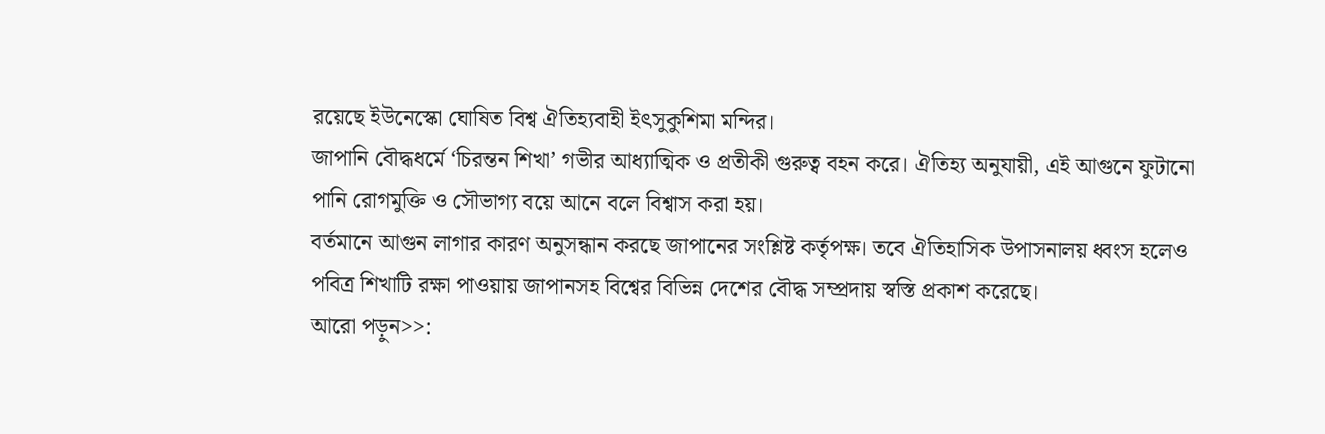রয়েছে ইউনেস্কো ঘোষিত বিশ্ব ঐতিহ্যবাহী ইৎসুকুশিমা মন্দির।
জাপানি বৌদ্ধধর্মে ‘চিরন্তন শিখা’ গভীর আধ্যাত্মিক ও প্রতীকী গুরুত্ব বহন করে। ঐতিহ্য অনুযায়ী, এই আগুনে ফুটানো পানি রোগমুক্তি ও সৌভাগ্য বয়ে আনে বলে বিশ্বাস করা হয়।
বর্তমানে আগুন লাগার কারণ অনুসন্ধান করছে জাপানের সংশ্লিষ্ট কর্তৃপক্ষ। তবে ঐতিহাসিক উপাসনালয় ধ্বংস হলেও পবিত্র শিখাটি রক্ষা পাওয়ায় জাপানসহ বিশ্বের বিভিন্ন দেশের বৌদ্ধ সম্প্রদায় স্বস্তি প্রকাশ করেছে।
আরো পড়ুন>>: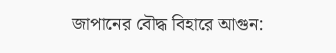জাপানের বৌদ্ধ বিহারে আগুন: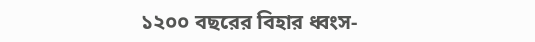১২০০ বছরের বিহার ধ্বংস-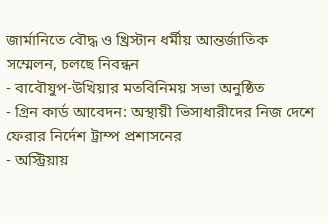জার্মানিতে বৌদ্ধ ও খ্রিস্টান ধর্মীয় আন্তর্জাতিক সম্মেলন, চলছে নিবন্ধন
- বাবৌযুপ-উখিয়ার মতবিনিময় সভা অনুষ্ঠিত
- গ্রিন কার্ড আবেদন: অস্থায়ী ভিসাধারীদের নিজ দেশে ফেরার নির্দেশ ট্রাম্প প্রশাসনের
- অস্ট্রিয়ায়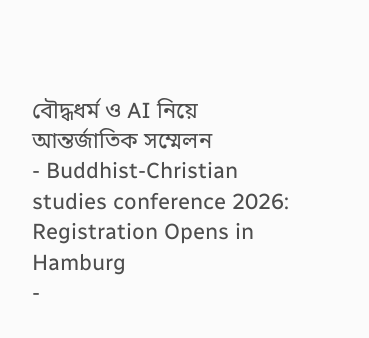বৌদ্ধধর্ম ও AI নিয়ে আন্তর্জাতিক সম্মেলন
- Buddhist-Christian studies conference 2026: Registration Opens in Hamburg
-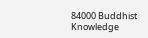84000 Buddhist Knowledge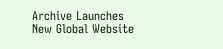Archive Launches New Global Website